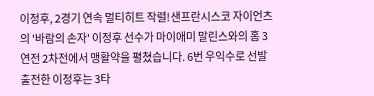이정후, 2경기 연속 멀티히트 작렬!샌프란시스코 자이언츠의 '바람의 손자' 이정후 선수가 마이애미 말린스와의 홈 3연전 2차전에서 맹활약을 펼쳤습니다. 6번 우익수로 선발 출전한 이정후는 3타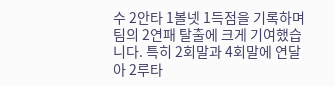수 2안타 1볼넷 1득점을 기록하며 팀의 2연패 탈출에 크게 기여했습니다. 특히 2회말과 4회말에 연달아 2루타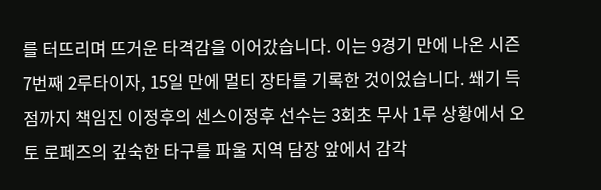를 터뜨리며 뜨거운 타격감을 이어갔습니다. 이는 9경기 만에 나온 시즌 7번째 2루타이자, 15일 만에 멀티 장타를 기록한 것이었습니다. 쐐기 득점까지 책임진 이정후의 센스이정후 선수는 3회초 무사 1루 상황에서 오토 로페즈의 깊숙한 타구를 파울 지역 담장 앞에서 감각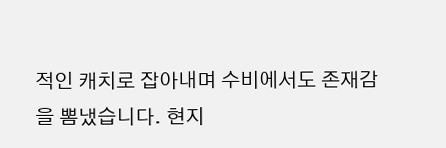적인 캐치로 잡아내며 수비에서도 존재감을 뽐냈습니다. 현지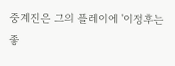중계진은 그의 플레이에 '이정후는 좋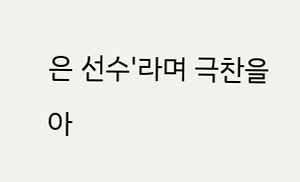은 선수'라며 극찬을 아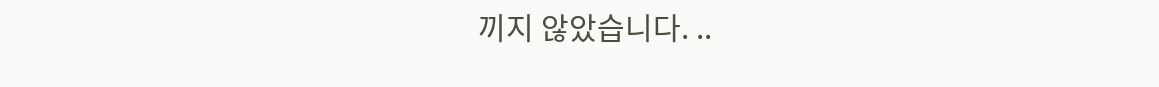끼지 않았습니다. ..